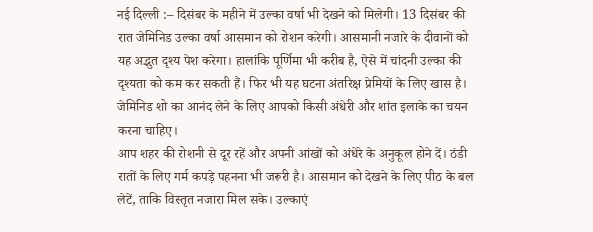नई दिल्ली :– दिसंबर के महीने में उल्का वर्षा भी देखने को मिलेगी। 13 दिसंबर की रात जेमिनिड उल्का वर्षा आसमान को रोशन करेगी। आसमानी नजारे के दीवानों को यह अद्भुत दृश्य पेश करेगा। हालांकि पूर्णिमा भी करीब है, ऐसे में चांदनी उल्का की दृश्यता को कम कर सकती हैं। फिर भी यह घटना अंतरिक्ष प्रेमियों के लिए खास है। जेमिनिड शो का आनंद लेने के लिए आपको किसी अंधेरी और शांत इलाके का चयन करना चाहिए।
आप शहर की रोशनी से दूर रहें और अपनी आंखों को अंधेरे के अनुकूल होने दें। ठंडी रातों के लिए गर्म कपड़े पहनना भी जरूरी है। आसमान को देखने के लिए पीठ के बल लेटें, ताकि विस्तृत नजारा मिल सके। उल्काएं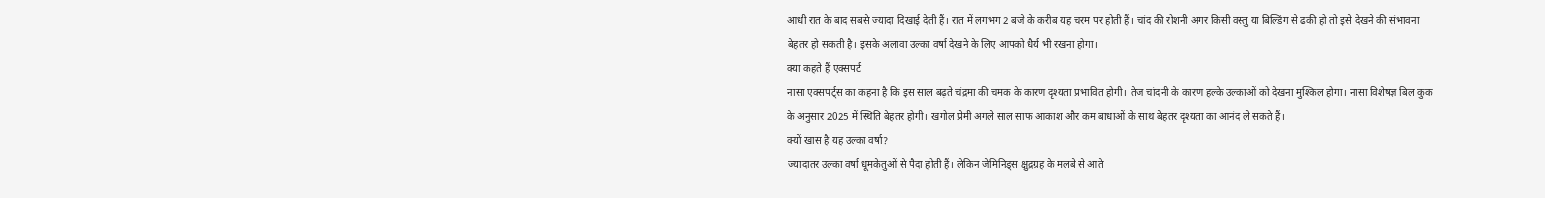आधी रात के बाद सबसे ज्यादा दिखाई देती हैं। रात में लगभग 2 बजे के करीब यह चरम पर होती हैं। चांद की रोशनी अगर किसी वस्तु या बिल्डिंग से ढकी हो तो इसे देखने की संभावना बेहतर हो सकती है। इसके अलावा उल्का वर्षा देखने के लिए आपको धैर्य भी रखना होगा।
क्या कहते हैं एक्सपर्ट
नासा एक्सपर्ट्स का कहना है कि इस साल बढ़ते चंद्रमा की चमक के कारण दृश्यता प्रभावित होगी। तेज चांदनी के कारण हल्के उल्काओं को देखना मुश्किल होगा। नासा विशेषज्ञ बिल कुक के अनुसार 2025 में स्थिति बेहतर होगी। खगोल प्रेमी अगले साल साफ आकाश और कम बाधाओं के साथ बेहतर दृश्यता का आनंद ले सकते हैं।
क्यों खास है यह उल्का वर्षा?
ज्यादातर उल्का वर्षा धूमकेतुओं से पैदा होती हैं। लेकिन जेमिनिड्स क्षुद्रग्रह के मलबे से आते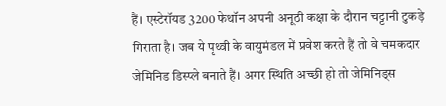हैं। एस्टेरॉयड 3200 फेथॉन अपनी अनूठी कक्षा के दौरान चट्टानी टुकड़े गिराता है। जब ये पृथ्वी के वायुमंडल में प्रवेश करते हैं तो वे चमकदार जेमिनिड डिस्प्ले बनाते हैं। अगर स्थिति अच्छी हो तो जेमिनिड्स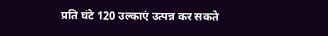प्रति घंटे 120 उल्काएं उत्पन्न कर सकते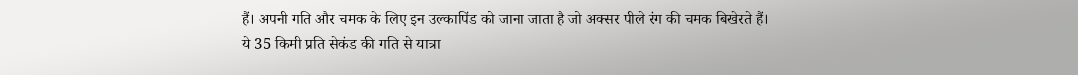हैं। अपनी गति और चमक के लिए इन उल्कापिंड को जाना जाता है जो अक्सर पीले रंग की चमक बिखेरते हैं। ये 35 किमी प्रति सेकंड की गति से यात्रा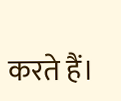करते हैं।